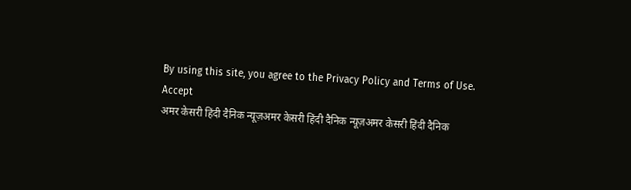By using this site, you agree to the Privacy Policy and Terms of Use.
Accept
अमर केसरी हिंदी दैनिक न्यूज़अमर केसरी हिंदी दैनिक न्यूज़अमर केसरी हिंदी दैनिक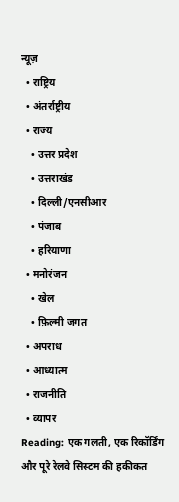न्यूज़
  • राष्ट्रिय
  • अंतर्राष्ट्रीय
  • राज्य
    • उत्तर प्रदेश
    • उत्तराखंड
    • दिल्ली/एनसीआर
    • पंजाब
    • हरियाणा
  • मनोरंजन
    • खेल
    • फ़िल्मी जगत
  • अपराध
  • आध्यात्म
  • राजनीति
  • व्यापर
Reading: एक गलती, एक रिकॉर्डिंग और पूरे रेलवे सिस्टम की हकीकत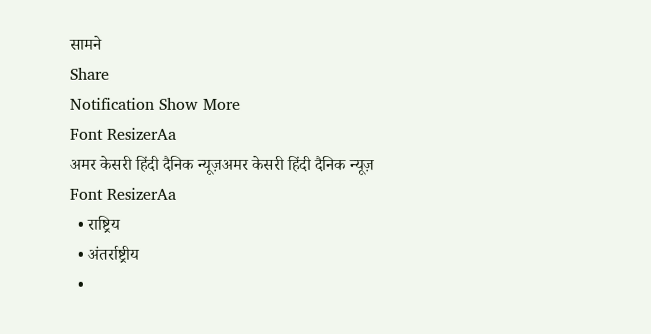सामने
Share
Notification Show More
Font ResizerAa
अमर केसरी हिंदी दैनिक न्यूज़अमर केसरी हिंदी दैनिक न्यूज़
Font ResizerAa
  • राष्ट्रिय
  • अंतर्राष्ट्रीय
  •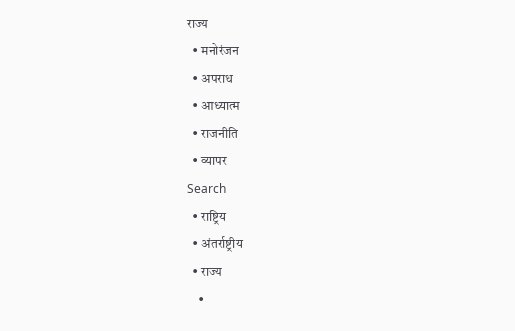राज्य
  • मनोरंजन
  • अपराध
  • आध्यात्म
  • राजनीति
  • व्यापर
Search
  • राष्ट्रिय
  • अंतर्राष्ट्रीय
  • राज्य
    •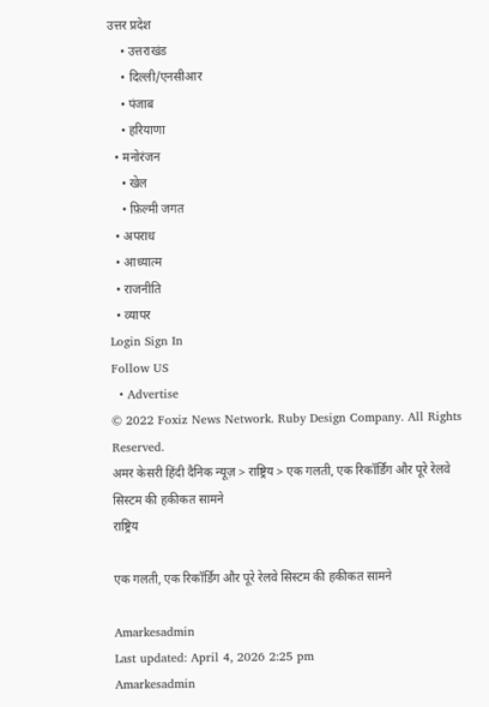उत्तर प्रदेश
    • उत्तराखंड
    • दिल्ली/एनसीआर
    • पंजाब
    • हरियाणा
  • मनोरंजन
    • खेल
    • फ़िल्मी जगत
  • अपराध
  • आध्यात्म
  • राजनीति
  • व्यापर
Login Sign In
Follow US
  • Advertise
© 2022 Foxiz News Network. Ruby Design Company. All Rights Reserved.
अमर केसरी हिंदी दैनिक न्यूज़ > राष्ट्रिय > एक गलती, एक रिकॉर्डिंग और पूरे रेलवे सिस्टम की हकीकत सामने
राष्ट्रिय

एक गलती, एक रिकॉर्डिंग और पूरे रेलवे सिस्टम की हकीकत सामने

Amarkesadmin
Last updated: April 4, 2026 2:25 pm
Amarkesadmin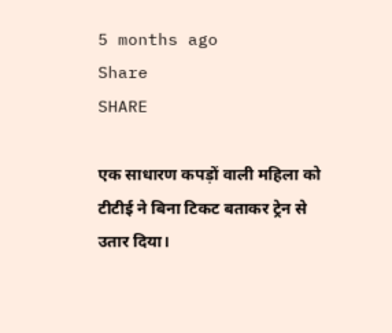5 months ago
Share
SHARE

एक साधारण कपड़ों वाली महिला को टीटीई ने बिना टिकट बताकर ट्रेन से उतार दिया।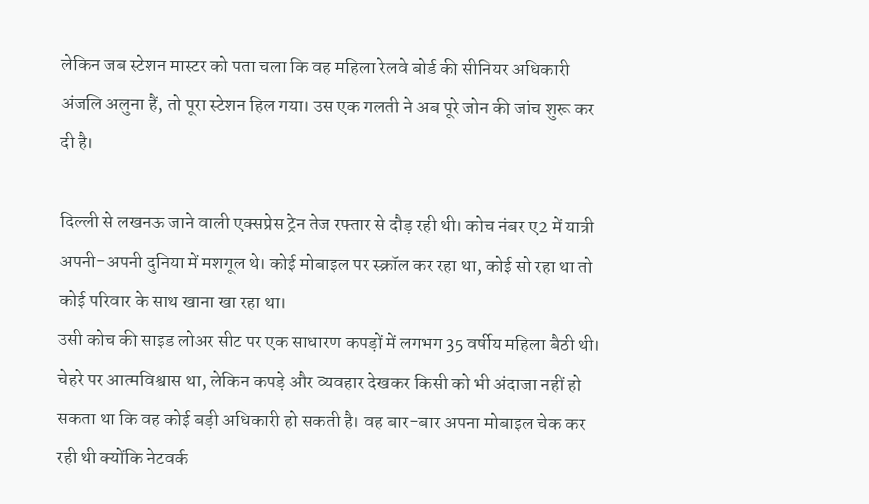लेकिन जब स्टेशन मास्टर को पता चला कि वह महिला रेलवे बोर्ड की सीनियर अधिकारी अंजलि अलुना हैं, तो पूरा स्टेशन हिल गया। उस एक गलती ने अब पूरे जोन की जांच शुरू कर दी है।

दिल्ली से लखनऊ जाने वाली एक्सप्रेस ट्रेन तेज रफ्तार से दौड़ रही थी। कोच नंबर ए2 में यात्री अपनी-अपनी दुनिया में मशगूल थे। कोई मोबाइल पर स्क्रॉल कर रहा था, कोई सो रहा था तो कोई परिवार के साथ खाना खा रहा था।
उसी कोच की साइड लोअर सीट पर एक साधारण कपड़ों में लगभग 35 वर्षीय महिला बैठी थी। चेहरे पर आत्मविश्वास था, लेकिन कपड़े और व्यवहार देखकर किसी को भी अंदाजा नहीं हो सकता था कि वह कोई बड़ी अधिकारी हो सकती है। वह बार-बार अपना मोबाइल चेक कर रही थी क्योंकि नेटवर्क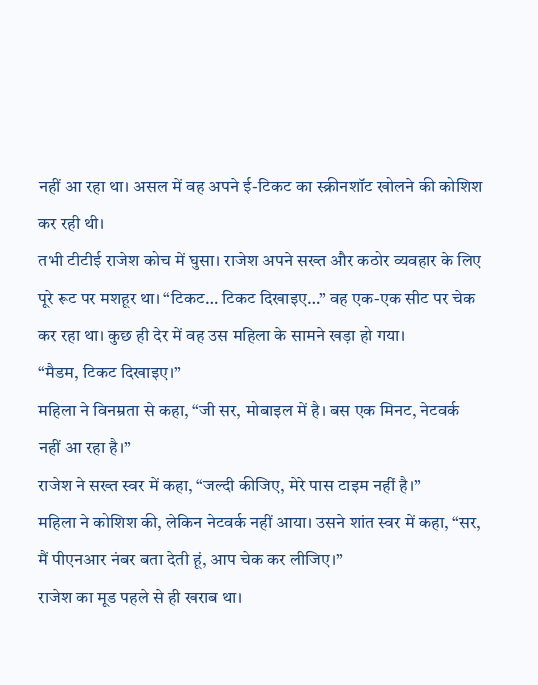नहीं आ रहा था। असल में वह अपने ई-टिकट का स्क्रीनशॉट खोलने की कोशिश कर रही थी।
तभी टीटीई राजेश कोच में घुसा। राजेश अपने सख्त और कठोर व्यवहार के लिए पूरे रूट पर मशहूर था। “टिकट… टिकट दिखाइए…” वह एक-एक सीट पर चेक कर रहा था। कुछ ही देर में वह उस महिला के सामने खड़ा हो गया।
“मैडम, टिकट दिखाइए।”
महिला ने विनम्रता से कहा, “जी सर, मोबाइल में है। बस एक मिनट, नेटवर्क नहीं आ रहा है।”
राजेश ने सख्त स्वर में कहा, “जल्दी कीजिए, मेरे पास टाइम नहीं है।”
महिला ने कोशिश की, लेकिन नेटवर्क नहीं आया। उसने शांत स्वर में कहा, “सर, मैं पीएनआर नंबर बता देती हूं, आप चेक कर लीजिए।”
राजेश का मूड पहले से ही खराब था।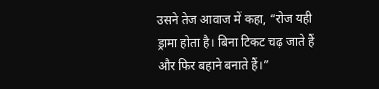उसने तेज आवाज में कहा, “रोज यही ड्रामा होता है। बिना टिकट चढ़ जाते हैं और फिर बहाने बनाते हैं।”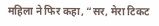महिला ने फिर कहा, “सर, मेरा टिकट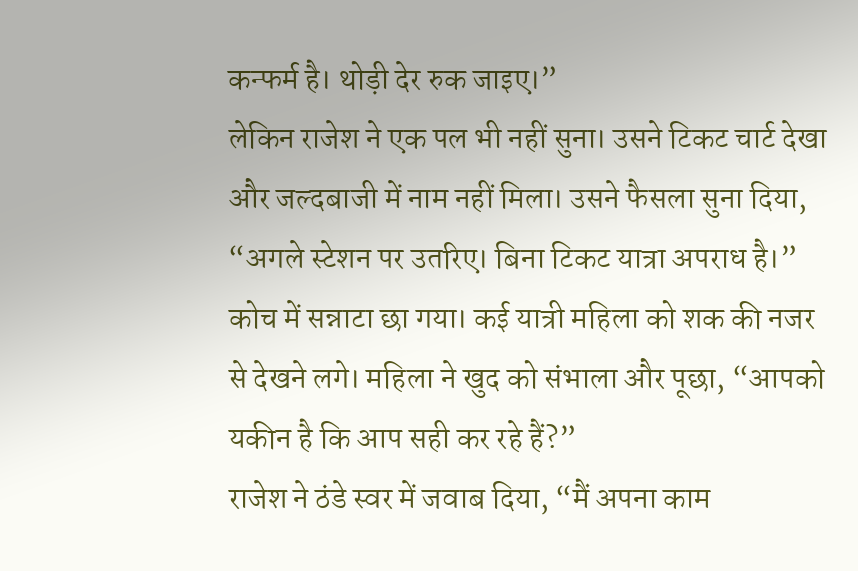कन्फर्म है। थोड़ी देर रुक जाइए।”
लेकिन राजेश ने एक पल भी नहीं सुना। उसने टिकट चार्ट देखा और जल्दबाजी में नाम नहीं मिला। उसने फैसला सुना दिया, “अगले स्टेशन पर उतरिए। बिना टिकट यात्रा अपराध है।”
कोच में सन्नाटा छा गया। कई यात्री महिला को शक की नजर से देखने लगे। महिला ने खुद को संभाला और पूछा, “आपको यकीन है कि आप सही कर रहे हैं?”
राजेश ने ठंडे स्वर में जवाब दिया, “मैं अपना काम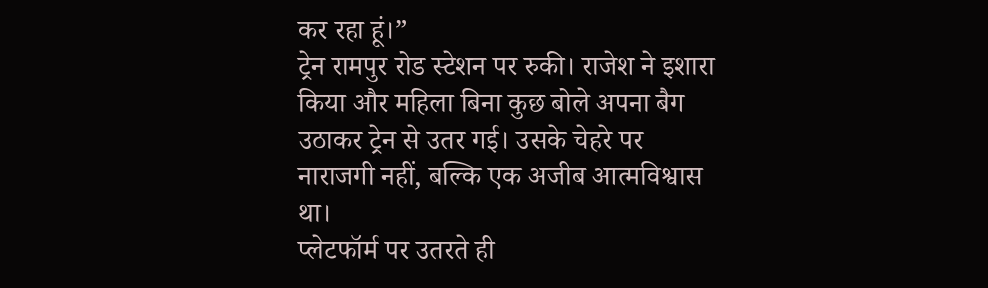कर रहा हूं।”
ट्रेन रामपुर रोड स्टेशन पर रुकी। राजेश ने इशारा किया और महिला बिना कुछ बोले अपना बैग उठाकर ट्रेन से उतर गई। उसके चेहरे पर नाराजगी नहीं, बल्कि एक अजीब आत्मविश्वास था।
प्लेटफॉर्म पर उतरते ही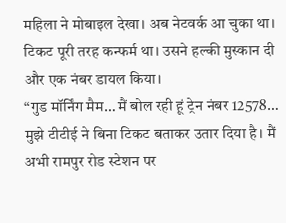महिला ने मोबाइल देखा। अब नेटवर्क आ चुका था। टिकट पूरी तरह कन्फर्म था। उसने हल्की मुस्कान दी और एक नंबर डायल किया।
“गुड मॉर्निंग मैम… मैं बोल रही हूं ट्रेन नंबर 12578… मुझे टीटीई ने बिना टिकट बताकर उतार दिया है। मैं अभी रामपुर रोड स्टेशन पर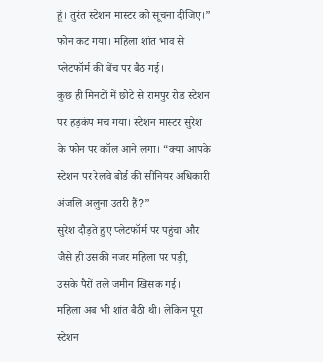हूं। तुरंत स्टेशन मास्टर को सूचना दीजिए।”
फोन कट गया। महिला शांत भाव से प्लेटफॉर्म की बेंच पर बैठ गई।
कुछ ही मिनटों में छोटे से रामपुर रोड स्टेशन पर हड़कंप मच गया। स्टेशन मास्टर सुरेश के फोन पर कॉल आने लगा। “क्या आपके स्टेशन पर रेलवे बोर्ड की सीनियर अधिकारी अंजलि अलुना उतरी हैं?”
सुरेश दौड़ते हुए प्लेटफॉर्म पर पहुंचा और जैसे ही उसकी नजर महिला पर पड़ी, उसके पैरों तले जमीन खिसक गई।
महिला अब भी शांत बैठी थी। लेकिन पूरा स्टेशन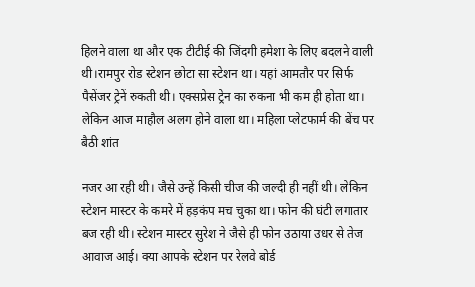हिलने वाला था और एक टीटीई की जिंदगी हमेशा के लिए बदलने वाली थी।रामपुर रोड स्टेशन छोटा सा स्टेशन था। यहां आमतौर पर सिर्फ पैसेंजर ट्रेनें रुकती थी। एक्सप्रेस ट्रेन का रुकना भी कम ही होता था। लेकिन आज माहौल अलग होने वाला था। महिला प्लेटफार्म की बेंच पर बैठी शांत

नजर आ रही थी। जैसे उन्हें किसी चीज की जल्दी ही नहीं थी। लेकिन स्टेशन मास्टर के कमरे में हड़कंप मच चुका था। फोन की घंटी लगातार बज रही थी। स्टेशन मास्टर सुरेश ने जैसे ही फोन उठाया उधर से तेज आवाज आई। क्या आपके स्टेशन पर रेलवे बोर्ड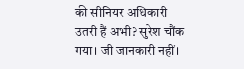की सीनियर अधिकारी उतरी हैं अभी? सुरेश चौंक गया। जी जानकारी नहीं।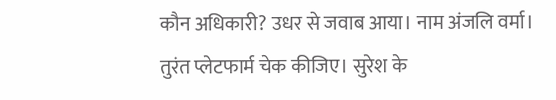कौन अधिकारी? उधर से जवाब आया। नाम अंजलि वर्मा। तुरंत प्लेटफार्म चेक कीजिए। सुरेश के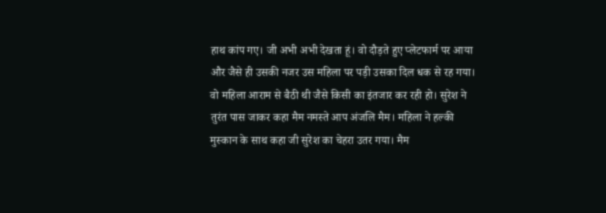हाथ कांप गए। जी अभी अभी देखता हूं। वो दौड़ते हुए प्लेटफार्म पर आया और जैसे ही उसकी नजर उस महिला पर पड़ी उसका दिल धक से रह गया। वो महिला आराम से बैठी थी जैसे किसी का इंतजार कर रही हो। सुरेश ने तुरंत पास जाकर कहा मैम नमस्ते आप अंजलि मैम। महिला ने हल्की मुस्कान के साथ कहा जी सुरेश का चेहरा उतर गया। मैम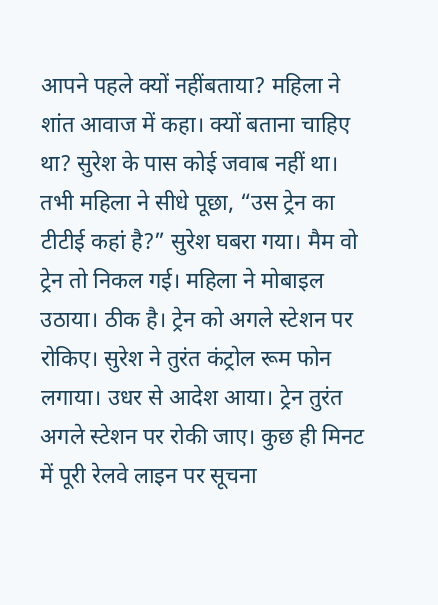आपने पहले क्यों नहींबताया? महिला ने शांत आवाज में कहा। क्यों बताना चाहिए था? सुरेश के पास कोई जवाब नहीं था। तभी महिला ने सीधे पूछा, “उस ट्रेन का टीटीई कहां है?” सुरेश घबरा गया। मैम वो ट्रेन तो निकल गई। महिला ने मोबाइल उठाया। ठीक है। ट्रेन को अगले स्टेशन पर रोकिए। सुरेश ने तुरंत कंट्रोल रूम फोन लगाया। उधर से आदेश आया। ट्रेन तुरंत अगले स्टेशन पर रोकी जाए। कुछ ही मिनट में पूरी रेलवे लाइन पर सूचना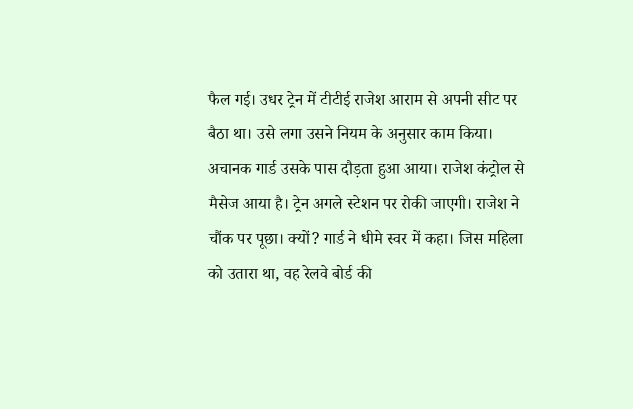फैल गई। उधर ट्रेन में टीटीई राजेश आराम से अपनी सीट पर बैठा था। उसे लगा उसने नियम के अनुसार काम किया। अचानक गार्ड उसके पास दौड़ता हुआ आया। राजेश कंट्रोल से मैसेज आया है। ट्रेन अगले स्टेशन पर रोकी जाएगी। राजेश ने चौंक पर पूछा। क्यों? गार्ड ने धीमे स्वर में कहा। जिस महिला को उतारा था, वह रेलवे बोर्ड की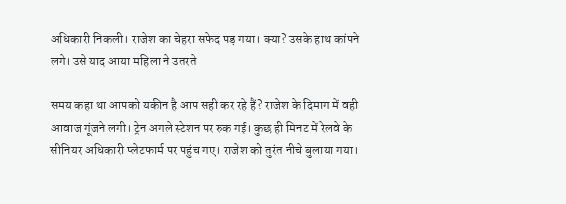अधिकारी निकली। राजेश का चेहरा सफेद पड़ गया। क्या? उसके हाथ कांपने लगे। उसे याद आया महिला ने उतरते

समय कहा था आपको यकीन है आप सही कर रहे हैं? राजेश के दिमाग में वही आवाज गूंजने लगी। ट्रेन अगले स्टेशन पर रुक गई। कुछ ही मिनट में रेलवे के सीनियर अधिकारी प्लेटफार्म पर पहुंच गए। राजेश को तुरंत नीचे बुलाया गया।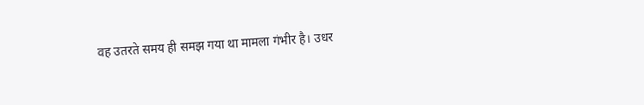वह उतरते समय ही समझ गया था मामला गंभीर है। उधर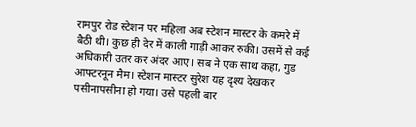रामपुर रोड स्टेशन पर महिला अब स्टेशन मास्टर के कमरे में बैठी थी। कुछ ही देर में काली गाड़ी आकर रुकी। उसमें से कई अधिकारी उतर कर अंदर आए। सब ने एक साथ कहा, गुड आफ्टरनून मैम। स्टेशन मास्टर सुरेश यह दृश्य देखकर पसीनापसीना हो गया। उसे पहली बार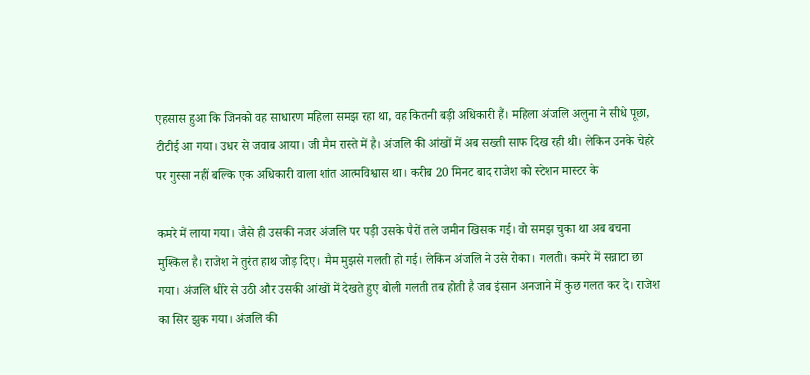एहसास हुआ कि जिनको वह साधारण महिला समझ रहा था, वह कितनी बड़ी अधिकारी हैं। महिला अंजलि अलुना ने सीधे पूछा, टीटीई आ गया। उधर से जवाब आया। जी मैम रास्ते में है। अंजलि की आंखों में अब सख्ती साफ दिख रही थी। लेकिन उनके चेहरे पर गुस्सा नहीं बल्कि एक अधिकारी वाला शांत आत्मविश्वास था। करीब 20 मिनट बाद राजेश को स्टेशन मास्टर के

कमरे में लाया गया। जैसे ही उसकी नजर अंजलि पर पड़ी उसके पैरों तले जमीन खिसक गई। वो समझ चुका था अब बचना मुश्किल है। राजेश ने तुरंत हाथ जोड़ दिए। मैम मुझसे गलती हो गई। लेकिन अंजलि ने उसे रोका। गलती। कमरे में सन्नाटा छा गया। अंजलि धीरे से उठी और उसकी आंखों में देखते हुए बोली गलती तब होती है जब इंसान अनजाने में कुछ गलत कर दे। राजेश का सिर झुक गया। अंजलि की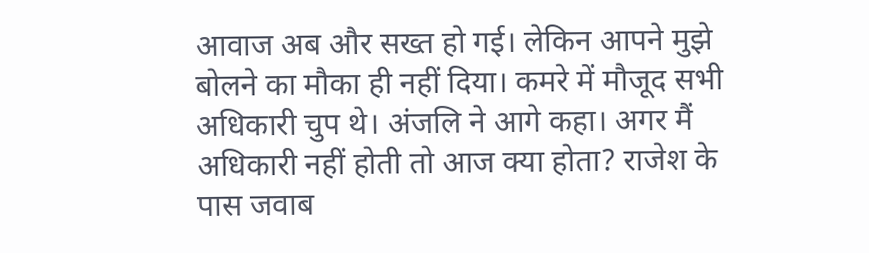आवाज अब और सख्त हो गई। लेकिन आपने मुझे बोलने का मौका ही नहीं दिया। कमरे में मौजूद सभी अधिकारी चुप थे। अंजलि ने आगे कहा। अगर मैं अधिकारी नहीं होती तो आज क्या होता? राजेश के पास जवाब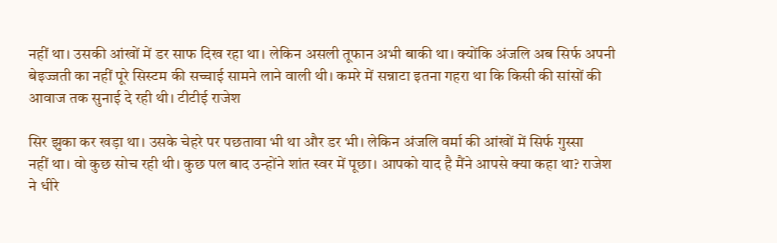नहीं था। उसकी आंखों में डर साफ दिख रहा था। लेकिन असली तूफान अभी बाकी था। क्योंकि अंजलि अब सिर्फ अपनी बेइज्जती का नहीं पूरे सिस्टम की सच्चाई सामने लाने वाली थी। कमरे में सन्नाटा इतना गहरा था कि किसी की सांसों की आवाज तक सुनाई दे रही थी। टीटीई राजेश

सिर झुका कर खड़ा था। उसके चेहरे पर पछतावा भी था और डर भी। लेकिन अंजलि वर्मा की आंखों में सिर्फ गुस्सा
नहीं था। वो कुछ सोच रही थी। कुछ पल बाद उन्होंने शांत स्वर में पूछा। आपको याद है मैंने आपसे क्या कहा था? राजेश ने धीरे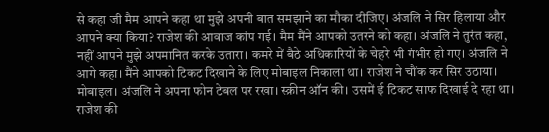से कहा जी मैम आपने कहा था मुझे अपनी बात समझाने का मौका दीजिए। अंजलि ने सिर हिलाया और आपने क्या किया? राजेश की आवाज कांप गई। मैम मैंने आपको उतरने को कहा। अंजलि ने तुरंत कहा, नहीं आपने मुझे अपमानित करके उतारा। कमरे में बैठे अधिकारियों के चेहरे भी गंभीर हो गए। अंजलि ने आगे कहा। मैंने आपको टिकट दिखाने के लिए मोबाइल निकाला था। राजेश ने चौंक कर सिर उठाया। मोबाइल। अंजलि ने अपना फोन टेबल पर रखा। स्क्रीन ऑन की। उसमें ई टिकट साफ दिखाई दे रहा था। राजेश की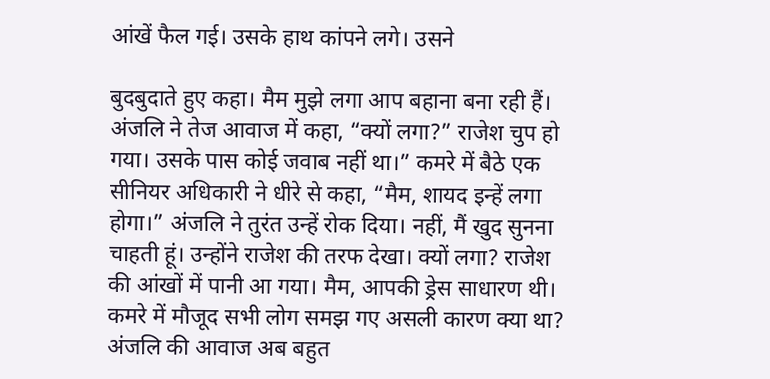आंखें फैल गई। उसके हाथ कांपने लगे। उसने

बुदबुदाते हुए कहा। मैम मुझे लगा आप बहाना बना रही हैं। अंजलि ने तेज आवाज में कहा, “क्यों लगा?” राजेश चुप हो गया। उसके पास कोई जवाब नहीं था।” कमरे में बैठे एक सीनियर अधिकारी ने धीरे से कहा, “मैम, शायद इन्हें लगा होगा।” अंजलि ने तुरंत उन्हें रोक दिया। नहीं, मैं खुद सुनना चाहती हूं। उन्होंने राजेश की तरफ देखा। क्यों लगा? राजेश की आंखों में पानी आ गया। मैम, आपकी ड्रेस साधारण थी। कमरे में मौजूद सभी लोग समझ गए असली कारण क्या था? अंजलि की आवाज अब बहुत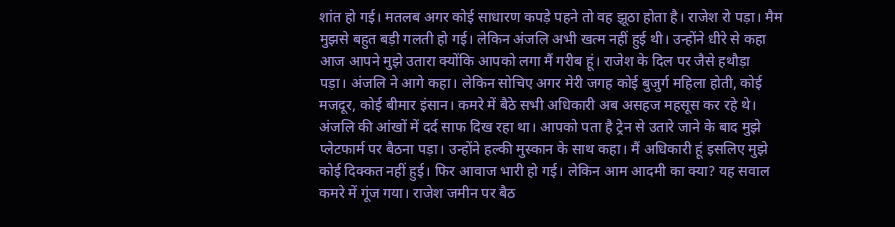शांत हो गई। मतलब अगर कोई साधारण कपड़े पहने तो वह झूठा होता है। राजेश रो पड़ा। मैम मुझसे बहुत बड़ी गलती हो गई। लेकिन अंजलि अभी खत्म नहीं हुई थी। उन्होंने धीरे से कहा आज आपने मुझे उतारा क्योंकि आपको लगा मैं गरीब हूं। राजेश के दिल पर जैसे हथौड़ा
पड़ा। अंजलि ने आगे कहा। लेकिन सोचिए अगर मेरी जगह कोई बुजुर्ग महिला होती, कोई मजदूर, कोई बीमार इंसान। कमरे में बैठे सभी अधिकारी अब असहज महसूस कर रहे थे। अंजलि की आंखों में दर्द साफ दिख रहा था। आपको पता है ट्रेन से उतारे जाने के बाद मुझे प्लेटफार्म पर बैठना पड़ा। उन्होंने हल्की मुस्कान के साथ कहा। मैं अधिकारी हूं इसलिए मुझे कोई दिक्कत नहीं हुई। फिर आवाज भारी हो गई। लेकिन आम आदमी का क्या? यह सवाल कमरे में गूंज गया। राजेश जमीन पर बैठ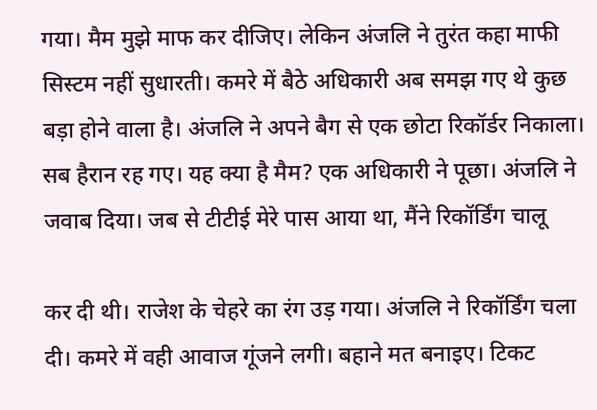गया। मैम मुझे माफ कर दीजिए। लेकिन अंजलि ने तुरंत कहा माफी सिस्टम नहीं सुधारती। कमरे में बैठे अधिकारी अब समझ गए थे कुछ बड़ा होने वाला है। अंजलि ने अपने बैग से एक छोटा रिकॉर्डर निकाला। सब हैरान रह गए। यह क्या है मैम? एक अधिकारी ने पूछा। अंजलि ने जवाब दिया। जब से टीटीई मेरे पास आया था, मैंने रिकॉर्डिंग चालू

कर दी थी। राजेश के चेहरे का रंग उड़ गया। अंजलि ने रिकॉर्डिंग चला दी। कमरे में वही आवाज गूंजने लगी। बहाने मत बनाइए। टिकट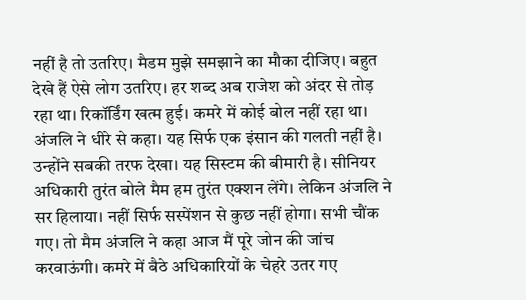नहीं है तो उतरिए। मैडम मुझे समझाने का मौका दीजिए। बहुत देखे हैं ऐसे लोग उतरिए। हर शब्द अब राजेश को अंदर से तोड़ रहा था। रिकॉर्डिंग खत्म हुई। कमरे में कोई बोल नहीं रहा था। अंजलि ने धीरे से कहा। यह सिर्फ एक इंसान की गलती नहीं है। उन्होंने सबकी तरफ देखा। यह सिस्टम की बीमारी है। सीनियर अधिकारी तुरंत बोले मैम हम तुरंत एक्शन लेंगे। लेकिन अंजलि ने सर हिलाया। नहीं सिर्फ सस्पेंशन से कुछ नहीं होगा। सभी चौंक गए। तो मैम अंजलि ने कहा आज मैं पूरे जोन की जांच करवाऊंगी। कमरे में बैठे अधिकारियों के चेहरे उतर गए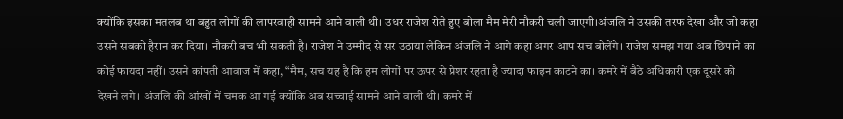क्योंकि इसका मतलब था बहुत लोगों की लापरवाही सामने आने वाली थी। उधर राजेश रोते हुए बोला मैम मेरी नौकरी चली जाएगी।अंजलि ने उसकी तरफ देखा और जो कहा उसने सबको हैरान कर दिया। नौकरी बच भी सकती है। राजेश ने उम्मीद से सर उठाया लेकिन अंजलि ने आगे कहा अगर आप सच बोलेंगे। राजेश समझ गया अब छिपाने का कोई फायदा नहीं। उसने कांपती आवाज में कहा, “मैम, सच यह है कि हम लोगों पर ऊपर से प्रेशर रहता है ज्यादा फाइन काटने का। कमरे में बैठे अधिकारी एक दूसरे को देखने लगे। अंजलि की आंखों में चमक आ गई क्योंकि अब सच्चाई सामने आने वाली थी। कमरे में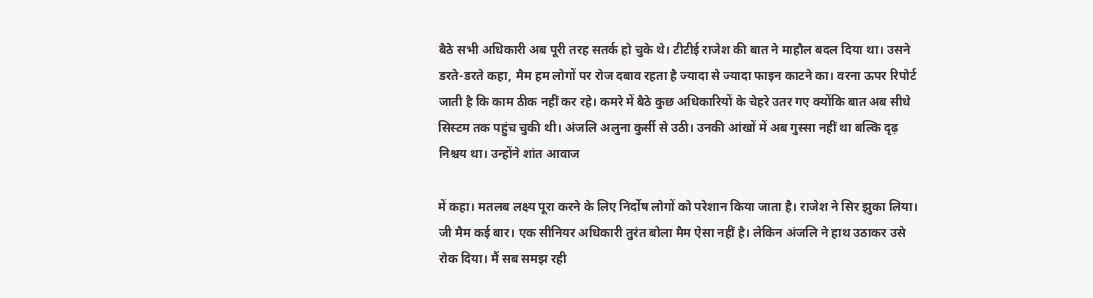बैठे सभी अधिकारी अब पूरी तरह सतर्क हो चुके थे। टीटीई राजेश की बात ने माहौल बदल दिया था। उसने डरते-डरते कहा, मैम हम लोगों पर रोज दबाव रहता है ज्यादा से ज्यादा फाइन काटने का। वरना ऊपर रिपोर्ट जाती है कि काम ठीक नहीं कर रहे। कमरे में बैठे कुछ अधिकारियों के चेहरे उतर गए क्योंकि बात अब सीधे सिस्टम तक पहुंच चुकी थी। अंजलि अलुना कुर्सी से उठी। उनकी आंखों में अब गुस्सा नहीं था बल्कि दृढ़ निश्चय था। उन्होंने शांत आवाज

में कहा। मतलब लक्ष्य पूरा करने के लिए निर्दोष लोगों को परेशान किया जाता है। राजेश ने सिर झुका लिया। जी मैम कई बार। एक सीनियर अधिकारी तुरंत बोला मैम ऐसा नहीं है। लेकिन अंजलि ने हाथ उठाकर उसे रोक दिया। मैं सब समझ रही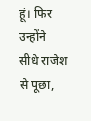हूं। फिर उन्होंने सीधे राजेश से पूछा,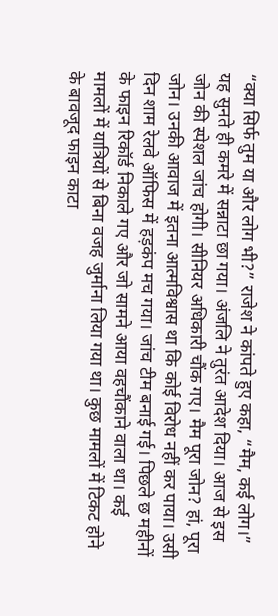“क्या सिर्फ तुम या और लोग भी?” राजेश ने कांपते हुए कहा, “मैम, कई लोग।” यह सुनते ही कमरे में सन्नाटा छा गया। अंजलि ने तुरंत आदेश दिया। आज से इस जोन की स्पेशल जांच होगी। सीनियर अधिकारी चौंक गए। मैम पूरा जोन? हां, पूरा जोन। उनकी आवाज में इतना आत्मविश्वास था कि कोई विरोध नहीं कर पाया। उसी दिन शाम रेलवे ऑफिस में हड़कंप मच गया। जांच टीम बनाई गई। पिछले छ महीनों के फाइन रिकॉर्ड निकाले गए और जो सामने आया वहचौंकाने वाला था। कई मामलों में यात्रियों से बिना वजह जुर्माना लिया गया था। कुछ मामलों में टिकट होने के बावजूद फाइन काटा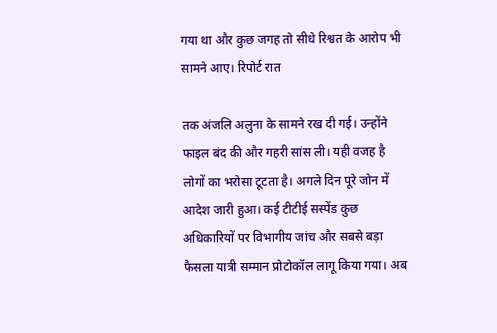गया था और कुछ जगह तो सीधे रिश्वत के आरोप भी सामने आए। रिपोर्ट रात

तक अंजलि अलुना के सामने रख दी गई। उन्होंने फाइल बंद की और गहरी सांस ली। यही वजह है लोगों का भरोसा टूटता है। अगले दिन पूरे जोन में आदेश जारी हुआ। कई टीटीई सस्पेंड कुछ अधिकारियों पर विभागीय जांच और सबसे बड़ा फैसला यात्री सम्मान प्रोटोकॉल लागू किया गया। अब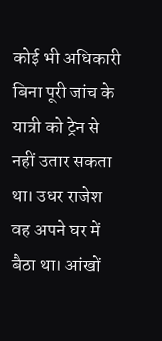कोई भी अधिकारी बिना पूरी जांच के यात्री को ट्रेन से नहीं उतार सकता था। उधर राजेश वह अपने घर में बैठा था। आंखों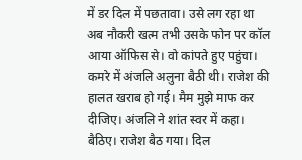में डर दिल में पछतावा। उसे लग रहा था अब नौकरी खत्म तभी उसके फोन पर कॉल आया ऑफिस से। वो कांपते हुए पहुंचा। कमरे में अंजलि अलुना बैठी थी। राजेश की हालत खराब हो गई। मैम मुझे माफ कर दीजिए। अंजलि ने शांत स्वर में कहा। बैठिए। राजेश बैठ गया। दिल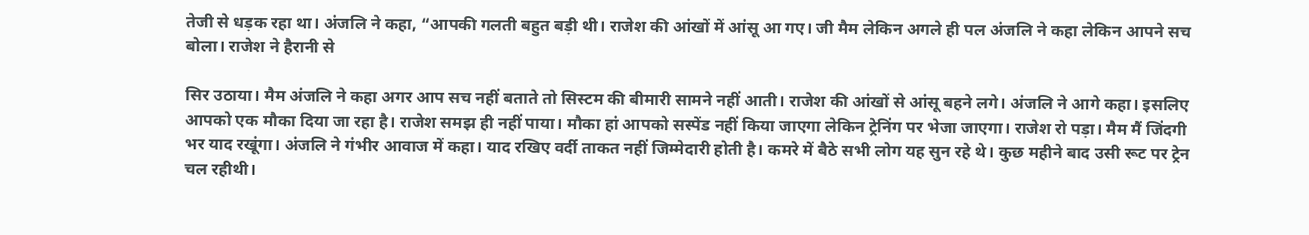तेजी से धड़क रहा था। अंजलि ने कहा, “आपकी गलती बहुत बड़ी थी। राजेश की आंखों में आंसू आ गए। जी मैम लेकिन अगले ही पल अंजलि ने कहा लेकिन आपने सच बोला। राजेश ने हैरानी से

सिर उठाया। मैम अंजलि ने कहा अगर आप सच नहीं बताते तो सिस्टम की बीमारी सामने नहीं आती। राजेश की आंखों से आंसू बहने लगे। अंजलि ने आगे कहा। इसलिए आपको एक मौका दिया जा रहा है। राजेश समझ ही नहीं पाया। मौका हां आपको सस्पेंड नहीं किया जाएगा लेकिन ट्रेनिंग पर भेजा जाएगा। राजेश रो पड़ा। मैम मैं जिंदगी भर याद रखूंगा। अंजलि ने गंभीर आवाज में कहा। याद रखिए वर्दी ताकत नहीं जिम्मेदारी होती है। कमरे में बैठे सभी लोग यह सुन रहे थे। कुछ महीने बाद उसी रूट पर ट्रेन चल रहीथी।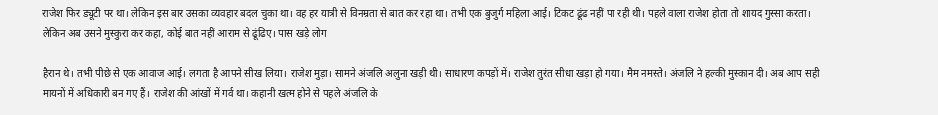राजेश फिर ड्यूटी पर था। लेकिन इस बार उसका व्यवहार बदल चुका था। वह हर यात्री से विनम्रता से बात कर रहा था। तभी एक बुजुर्ग महिला आई। टिकट ढूंढ नहीं पा रही थी। पहले वाला राजेश होता तो शायद गुस्सा करता। लेकिन अब उसने मुस्कुरा कर कहा, कोई बात नहीं आराम से ढूंढिए। पास खड़े लोग

हैरान थे। तभी पीछे से एक आवाज आई। लगता है आपने सीख लिया। राजेश मुड़ा। सामने अंजलि अलुना खड़ी थी। साधारण कपड़ों में। राजेश तुरंत सीधा खड़ा हो गया। मैम नमस्ते। अंजलि ने हल्की मुस्कान दी। अब आप सही मायनों में अधिकारी बन गए हैं। राजेश की आंखों में गर्व था। कहानी खत्म होने से पहले अंजलि के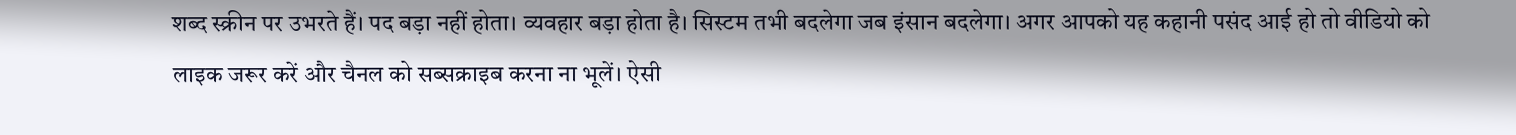शब्द स्क्रीन पर उभरते हैं। पद बड़ा नहीं होता। व्यवहार बड़ा होता है। सिस्टम तभी बदलेगा जब इंसान बदलेगा। अगर आपको यह कहानी पसंद आई हो तो वीडियो को लाइक जरूर करें और चैनल को सब्सक्राइब करना ना भूलें। ऐसी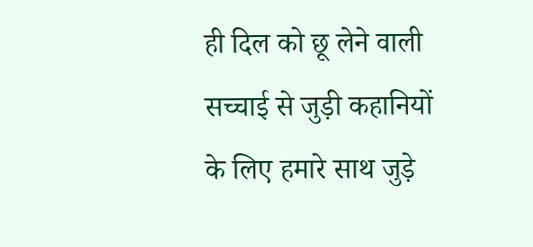ही दिल को छू लेने वाली सच्चाई से जुड़ी कहानियों के लिए हमारे साथ जुड़े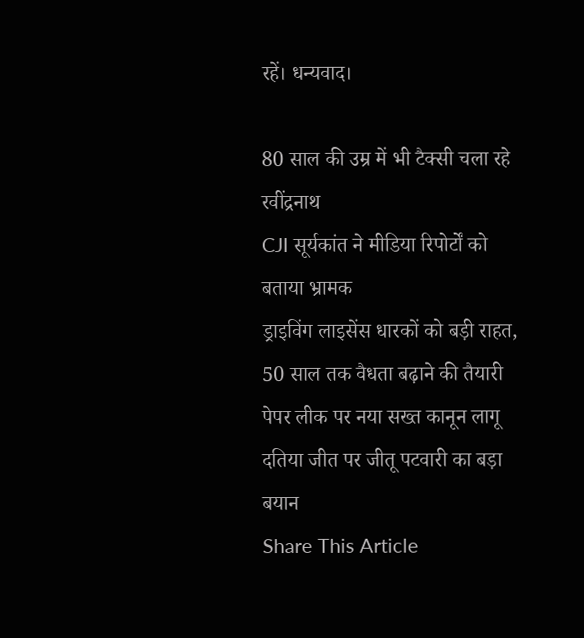रहें। धन्यवाद।

80 साल की उम्र में भी टैक्सी चला रहे रवींद्रनाथ
CJI सूर्यकांत ने मीडिया रिपोर्टों को बताया भ्रामक
ड्राइविंग लाइसेंस धारकों को बड़ी राहत, 50 साल तक वैधता बढ़ाने की तैयारी
पेपर लीक पर नया सख्त कानून लागू
दतिया जीत पर जीतू पटवारी का बड़ा बयान
Share This Article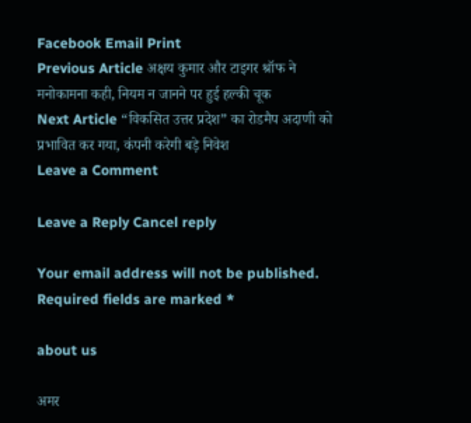Facebook Email Print
Previous Article अक्षय कुमार और टाइगर श्रॉफ ने मनोकामना कही, नियम न जानने पर हुई हल्की चूक
Next Article “विकसित उत्तर प्रदेश” का रोडमैप अदाणी को प्रभावित कर गया, कंपनी करेगी बड़े निवेश
Leave a Comment

Leave a Reply Cancel reply

Your email address will not be published. Required fields are marked *

about us

अमर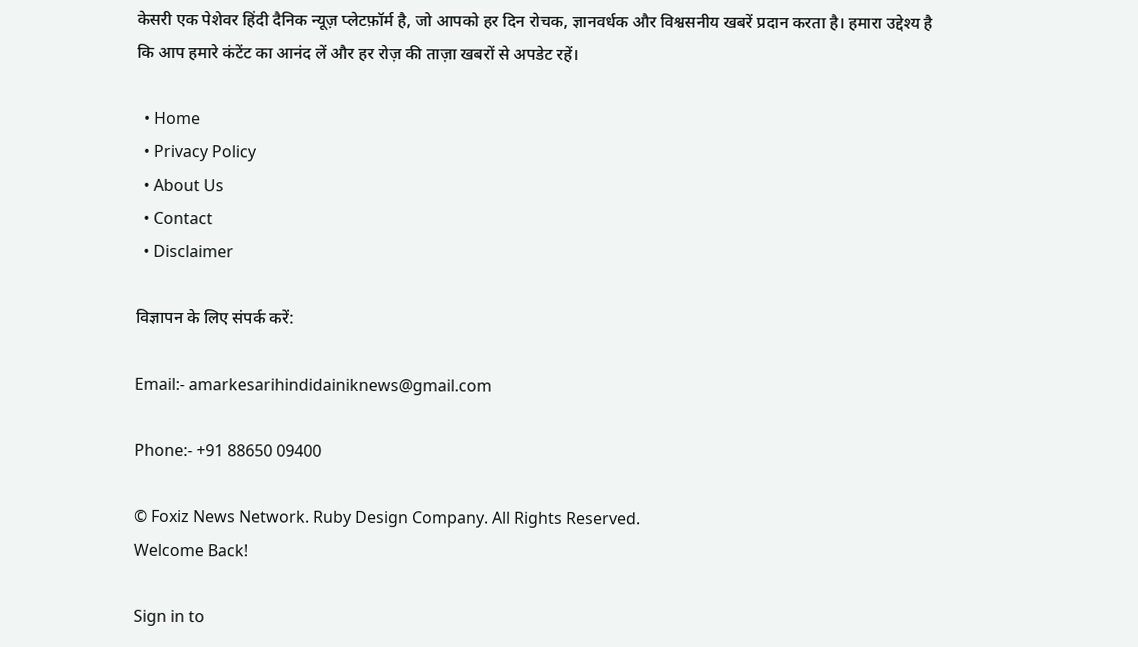केसरी एक पेशेवर हिंदी दैनिक न्यूज़ प्लेटफ़ॉर्म है, जो आपको हर दिन रोचक, ज्ञानवर्धक और विश्वसनीय खबरें प्रदान करता है। हमारा उद्देश्य है कि आप हमारे कंटेंट का आनंद लें और हर रोज़ की ताज़ा खबरों से अपडेट रहें।

  • Home
  • Privacy Policy
  • About Us
  • Contact
  • Disclaimer

विज्ञापन के लिए संपर्क करें:

Email:- amarkesarihindidainiknews@gmail.com

Phone:- +91 88650 09400

© Foxiz News Network. Ruby Design Company. All Rights Reserved.
Welcome Back!

Sign in to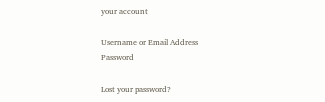your account

Username or Email Address
Password

Lost your password?